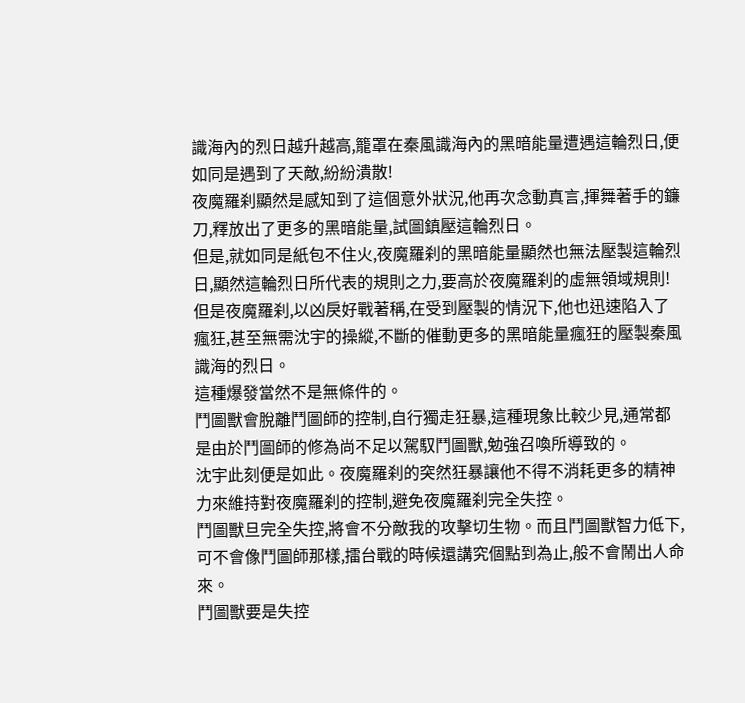識海內的烈日越升越高,籠罩在秦風識海內的黑暗能量遭遇這輪烈日,便如同是遇到了天敵,紛紛潰散!
夜魔羅刹顯然是感知到了這個意外狀況,他再次念動真言,揮舞著手的鐮刀,釋放出了更多的黑暗能量,試圖鎮壓這輪烈日。
但是,就如同是紙包不住火,夜魔羅刹的黑暗能量顯然也無法壓製這輪烈日,顯然這輪烈日所代表的規則之力,要高於夜魔羅刹的虛無領域規則!
但是夜魔羅刹,以凶戾好戰著稱,在受到壓製的情況下,他也迅速陷入了瘋狂,甚至無需沈宇的操縱,不斷的催動更多的黑暗能量瘋狂的壓製秦風識海的烈日。
這種爆發當然不是無條件的。
鬥圖獸會脫離鬥圖師的控制,自行獨走狂暴,這種現象比較少見,通常都是由於鬥圖師的修為尚不足以駕馭鬥圖獸,勉強召喚所導致的。
沈宇此刻便是如此。夜魔羅刹的突然狂暴讓他不得不消耗更多的精神力來維持對夜魔羅刹的控制,避免夜魔羅刹完全失控。
鬥圖獸旦完全失控,將會不分敵我的攻擊切生物。而且鬥圖獸智力低下,可不會像鬥圖師那樣,擂台戰的時候還講究個點到為止,般不會鬧出人命來。
鬥圖獸要是失控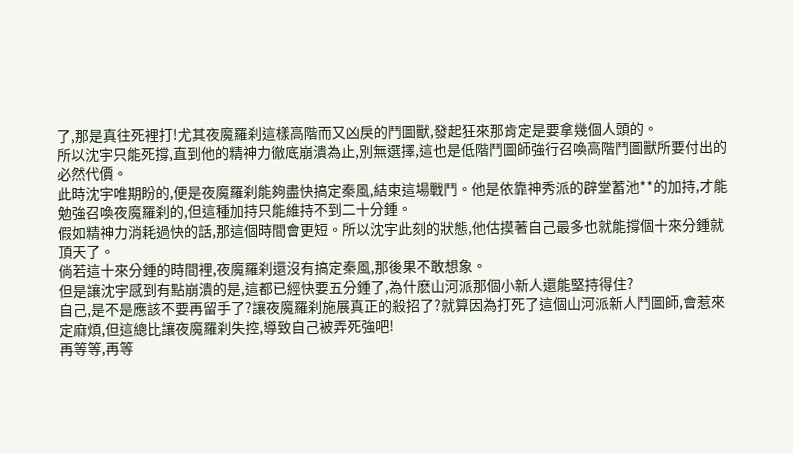了,那是真往死裡打!尤其夜魔羅刹這樣高階而又凶戾的鬥圖獸,發起狂來那肯定是要拿幾個人頭的。
所以沈宇只能死撐,直到他的精神力徹底崩潰為止,別無選擇,這也是低階鬥圖師強行召喚高階鬥圖獸所要付出的必然代價。
此時沈宇唯期盼的,便是夜魔羅刹能夠盡快搞定秦風,結束這場戰鬥。他是依靠神秀派的辟堂蓄池**的加持,才能勉強召喚夜魔羅刹的,但這種加持只能維持不到二十分鍾。
假如精神力消耗過快的話,那這個時間會更短。所以沈宇此刻的狀態,他估摸著自己最多也就能撐個十來分鍾就頂天了。
倘若這十來分鍾的時間裡,夜魔羅刹還沒有搞定秦風,那後果不敢想象。
但是讓沈宇感到有點崩潰的是,這都已經快要五分鍾了,為什麽山河派那個小新人還能堅持得住?
自己,是不是應該不要再留手了?讓夜魔羅刹施展真正的殺招了?就算因為打死了這個山河派新人鬥圖師,會惹來定麻煩,但這總比讓夜魔羅刹失控,導致自己被弄死強吧!
再等等,再等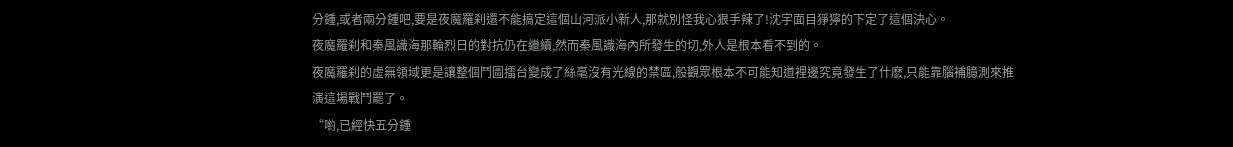分鍾,或者兩分鍾吧,要是夜魔羅刹還不能搞定這個山河派小新人,那就別怪我心狠手辣了!沈宇面目猙獰的下定了這個決心。
夜魔羅刹和秦風識海那輪烈日的對抗仍在繼續,然而秦風識海內所發生的切,外人是根本看不到的。
夜魔羅刹的虛無領域更是讓整個鬥圖擂台變成了絲毫沒有光線的禁區,般觀眾根本不可能知道裡邊究竟發生了什麽,只能靠腦補臆測來推演這場戰鬥罷了。
“喲,已經快五分鍾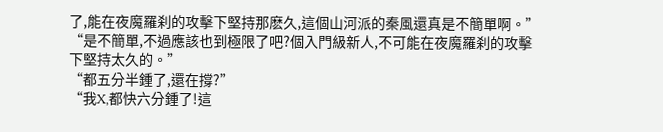了,能在夜魔羅刹的攻擊下堅持那麽久,這個山河派的秦風還真是不簡單啊。”
“是不簡單,不過應該也到極限了吧?個入門級新人,不可能在夜魔羅刹的攻擊下堅持太久的。”
“都五分半鍾了,還在撐?”
“我X,都快六分鍾了!這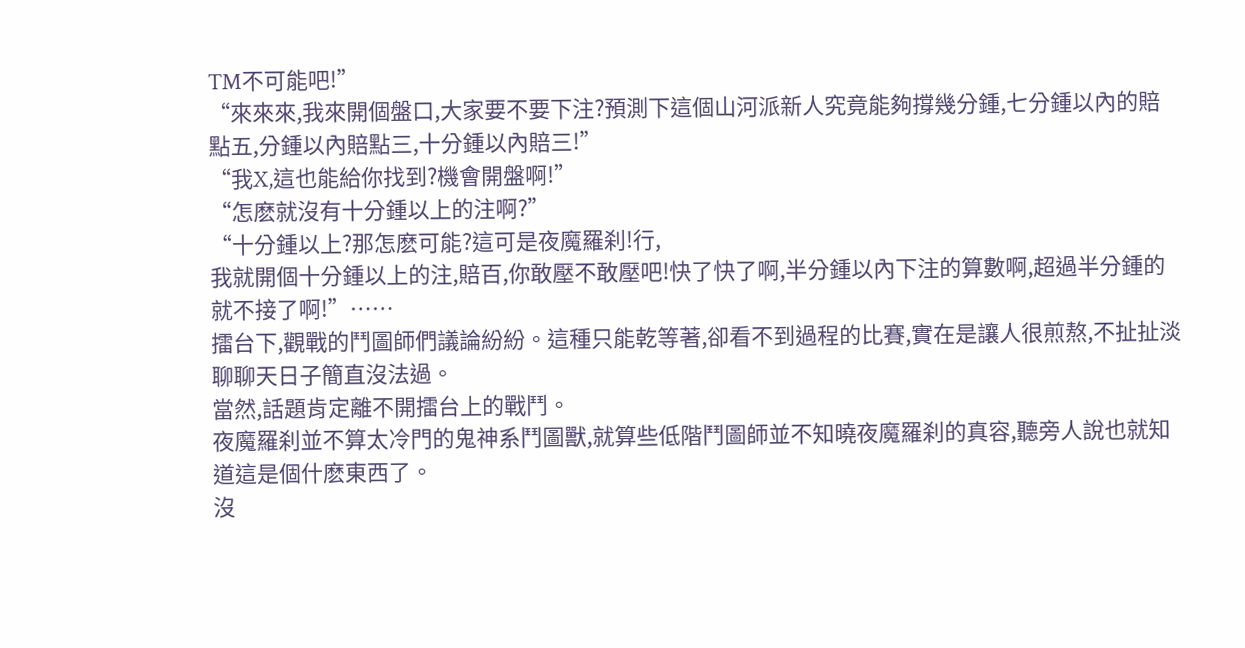TM不可能吧!”
“來來來,我來開個盤口,大家要不要下注?預測下這個山河派新人究竟能夠撐幾分鍾,七分鍾以內的賠點五,分鍾以內賠點三,十分鍾以內賠三!”
“我X,這也能給你找到?機會開盤啊!”
“怎麽就沒有十分鍾以上的注啊?”
“十分鍾以上?那怎麽可能?這可是夜魔羅刹!行,
我就開個十分鍾以上的注,賠百,你敢壓不敢壓吧!快了快了啊,半分鍾以內下注的算數啊,超過半分鍾的就不接了啊!”……
擂台下,觀戰的鬥圖師們議論紛紛。這種只能乾等著,卻看不到過程的比賽,實在是讓人很煎熬,不扯扯淡聊聊天日子簡直沒法過。
當然,話題肯定離不開擂台上的戰鬥。
夜魔羅刹並不算太冷門的鬼神系鬥圖獸,就算些低階鬥圖師並不知曉夜魔羅刹的真容,聽旁人說也就知道這是個什麽東西了。
沒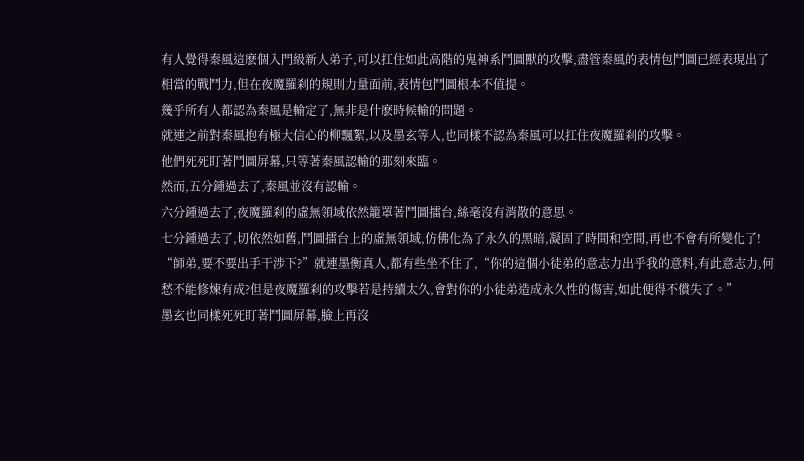有人覺得秦風這麽個入門級新人弟子,可以扛住如此高階的鬼神系鬥圖獸的攻擊,盡管秦風的表情包鬥圖已經表現出了相當的戰鬥力,但在夜魔羅刹的規則力量面前,表情包鬥圖根本不值提。
幾乎所有人都認為秦風是輸定了,無非是什麽時候輸的問題。
就連之前對秦風抱有極大信心的柳飄絮,以及墨玄等人,也同樣不認為秦風可以扛住夜魔羅刹的攻擊。
他們死死盯著鬥圖屏幕,只等著秦風認輸的那刻來臨。
然而,五分鍾過去了,秦風並沒有認輸。
六分鍾過去了,夜魔羅刹的虛無領域依然籠罩著鬥圖擂台,絲毫沒有消散的意思。
七分鍾過去了,切依然如舊,鬥圖擂台上的虛無領域,仿佛化為了永久的黑暗,凝固了時間和空間,再也不會有所變化了!
“師弟,要不要出手干涉下?”就連墨衡真人,都有些坐不住了,“你的這個小徒弟的意志力出乎我的意料,有此意志力,何愁不能修煉有成?但是夜魔羅刹的攻擊若是持續太久,會對你的小徒弟造成永久性的傷害,如此便得不償失了。”
墨玄也同樣死死盯著鬥圖屏幕,臉上再沒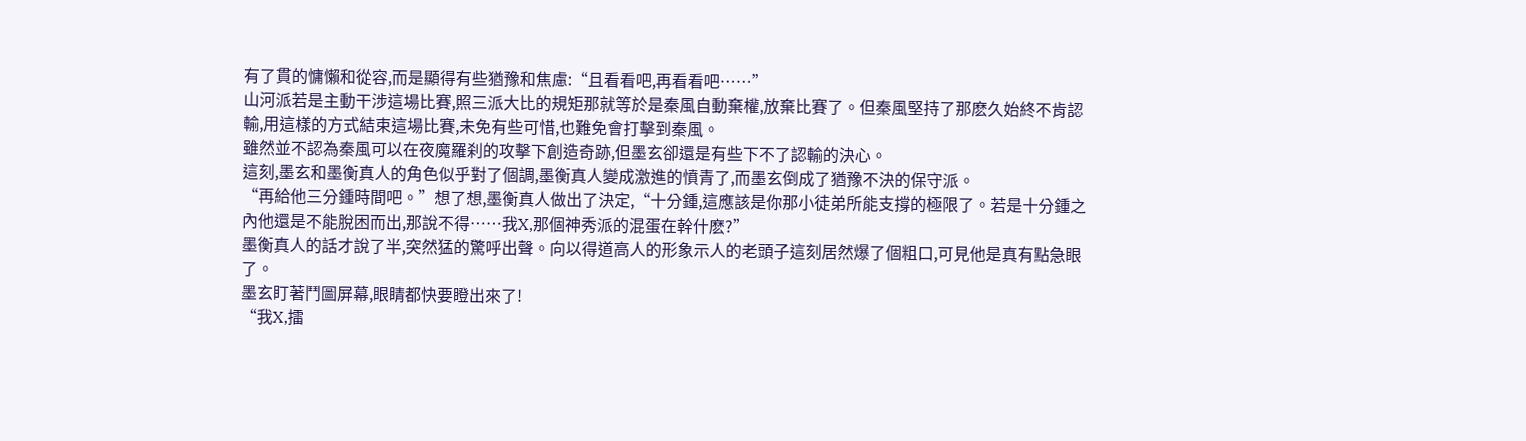有了貫的慵懶和從容,而是顯得有些猶豫和焦慮:“且看看吧,再看看吧……”
山河派若是主動干涉這場比賽,照三派大比的規矩那就等於是秦風自動棄權,放棄比賽了。但秦風堅持了那麽久始終不肯認輸,用這樣的方式結束這場比賽,未免有些可惜,也難免會打擊到秦風。
雖然並不認為秦風可以在夜魔羅刹的攻擊下創造奇跡,但墨玄卻還是有些下不了認輸的決心。
這刻,墨玄和墨衡真人的角色似乎對了個調,墨衡真人變成激進的憤青了,而墨玄倒成了猶豫不決的保守派。
“再給他三分鍾時間吧。”想了想,墨衡真人做出了決定,“十分鍾,這應該是你那小徒弟所能支撐的極限了。若是十分鍾之內他還是不能脫困而出,那說不得……我X,那個神秀派的混蛋在幹什麽?”
墨衡真人的話才說了半,突然猛的驚呼出聲。向以得道高人的形象示人的老頭子這刻居然爆了個粗口,可見他是真有點急眼了。
墨玄盯著鬥圖屏幕,眼睛都快要瞪出來了!
“我X,擂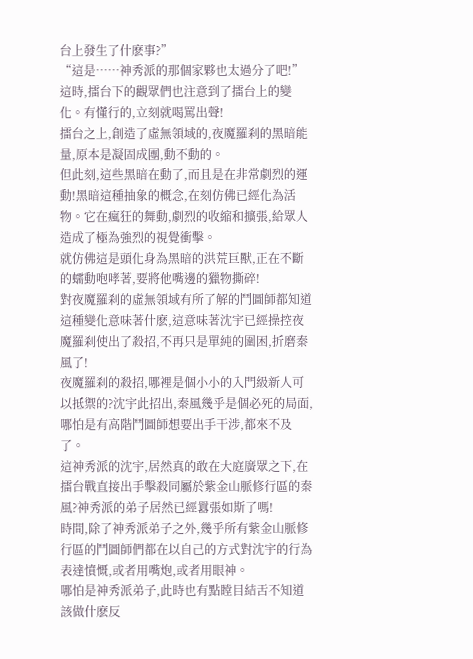台上發生了什麽事?”
“這是……神秀派的那個家夥也太過分了吧!”
這時,擂台下的觀眾們也注意到了擂台上的變化。有懂行的,立刻就喝罵出聲!
擂台之上,創造了虛無領域的,夜魔羅刹的黑暗能量,原本是凝固成團,動不動的。
但此刻,這些黑暗在動了,而且是在非常劇烈的運動!黑暗這種抽象的概念,在刻仿佛已經化為活物。它在瘋狂的舞動,劇烈的收縮和擴張,給眾人造成了極為強烈的視覺衝擊。
就仿佛這是頭化身為黑暗的洪荒巨獸,正在不斷的蠕動咆哮著,要將他嘴邊的獵物撕碎!
對夜魔羅刹的虛無領域有所了解的鬥圖師都知道這種變化意味著什麽,這意味著沈宇已經操控夜魔羅刹使出了殺招,不再只是單純的圍困,折磨秦風了!
夜魔羅刹的殺招,哪裡是個小小的入門級新人可以抵禦的?沈宇此招出,秦風幾乎是個必死的局面,哪怕是有高階鬥圖師想要出手干涉,都來不及了。
這神秀派的沈宇,居然真的敢在大庭廣眾之下,在擂台戰直接出手擊殺同屬於紫金山脈修行區的秦風?神秀派的弟子居然已經囂張如斯了嗎!
時間,除了神秀派弟子之外,幾乎所有紫金山脈修行區的鬥圖師們都在以自己的方式對沈宇的行為表達憤慨,或者用嘴炮,或者用眼神。
哪怕是神秀派弟子,此時也有點瞠目結舌不知道該做什麽反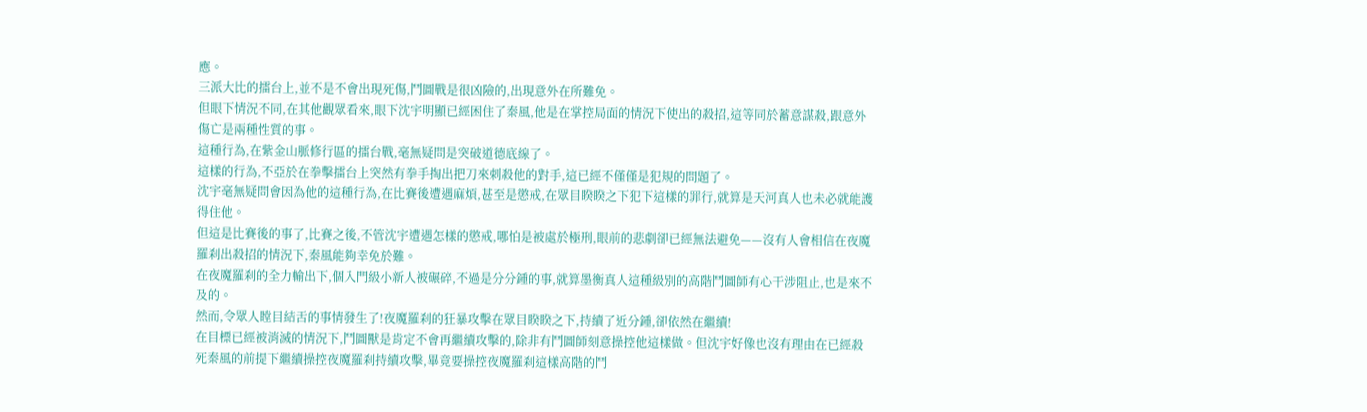應。
三派大比的擂台上,並不是不會出現死傷,鬥圖戰是很凶險的,出現意外在所難免。
但眼下情況不同,在其他觀眾看來,眼下沈宇明顯已經困住了秦風,他是在掌控局面的情況下使出的殺招,這等同於蓄意謀殺,跟意外傷亡是兩種性質的事。
這種行為,在紫金山脈修行區的擂台戰,毫無疑問是突破道德底線了。
這樣的行為,不亞於在拳擊擂台上突然有拳手掏出把刀來刺殺他的對手,這已經不僅僅是犯規的問題了。
沈宇毫無疑問會因為他的這種行為,在比賽後遭遇麻煩,甚至是懲戒,在眾目睽睽之下犯下這樣的罪行,就算是天河真人也未必就能護得住他。
但這是比賽後的事了,比賽之後,不管沈宇遭遇怎樣的懲戒,哪怕是被處於極刑,眼前的悲劇卻已經無法避免——沒有人會相信在夜魔羅刹出殺招的情況下,秦風能夠幸免於難。
在夜魔羅刹的全力輸出下,個入門級小新人被碾碎,不過是分分鍾的事,就算墨衡真人這種級別的高階鬥圖師有心干涉阻止,也是來不及的。
然而,令眾人瞠目結舌的事情發生了!夜魔羅刹的狂暴攻擊在眾目睽睽之下,持續了近分鍾,卻依然在繼續!
在目標已經被消滅的情況下,鬥圖獸是肯定不會再繼續攻擊的,除非有鬥圖師刻意操控他這樣做。但沈宇好像也沒有理由在已經殺死秦風的前提下繼續操控夜魔羅刹持續攻擊,畢竟要操控夜魔羅刹這樣高階的鬥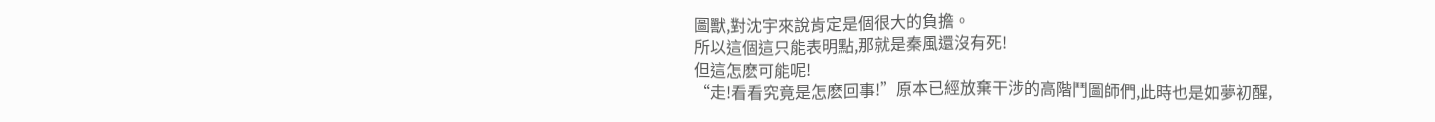圖獸,對沈宇來說肯定是個很大的負擔。
所以這個這只能表明點,那就是秦風還沒有死!
但這怎麽可能呢!
“走!看看究竟是怎麽回事!”原本已經放棄干涉的高階鬥圖師們,此時也是如夢初醒,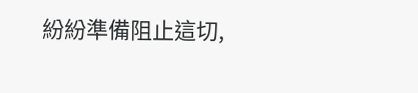紛紛準備阻止這切,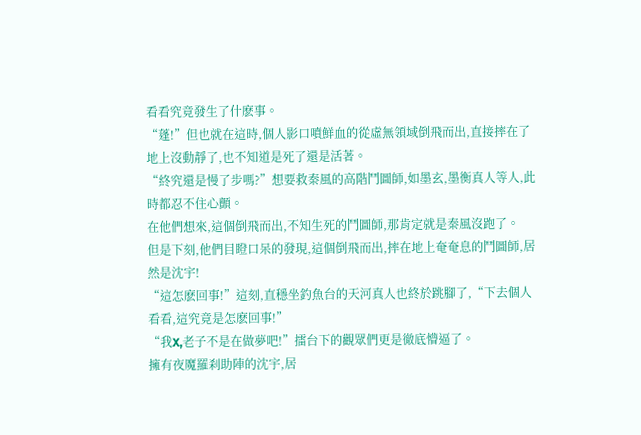看看究竟發生了什麽事。
“蓬!”但也就在這時,個人影口噴鮮血的從虛無領域倒飛而出,直接摔在了地上沒動靜了,也不知道是死了還是活著。
“終究還是慢了步嗎?”想要救秦風的高階鬥圖師,如墨玄,墨衡真人等人,此時都忍不住心顫。
在他們想來,這個倒飛而出,不知生死的鬥圖師,那肯定就是秦風沒跑了。
但是下刻,他們目瞪口呆的發現,這個倒飛而出,摔在地上奄奄息的鬥圖師,居然是沈宇!
“這怎麽回事!”這刻,直穩坐釣魚台的天河真人也終於跳腳了,“下去個人看看,這究竟是怎麽回事!”
“我X,老子不是在做夢吧!”擂台下的觀眾們更是徹底懵逼了。
擁有夜魔羅刹助陣的沈宇,居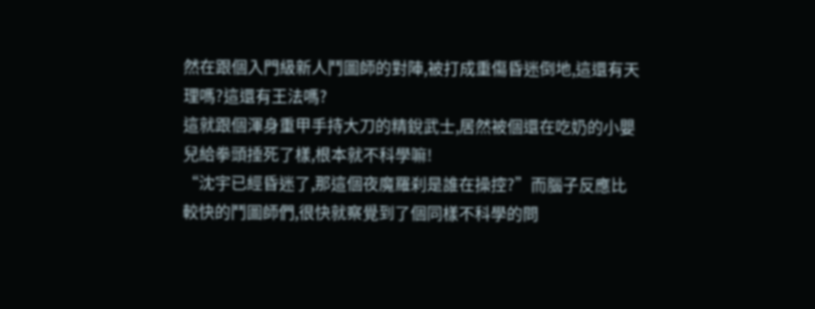然在跟個入門級新人鬥圖師的對陣,被打成重傷昏迷倒地,這還有天理嗎?這還有王法嗎?
這就跟個渾身重甲手持大刀的精銳武士,居然被個還在吃奶的小嬰兒給拳頭捶死了樣,根本就不科學嘛!
“沈宇已經昏迷了,那這個夜魔羅刹是誰在操控?”而腦子反應比較快的鬥圖師們,很快就察覺到了個同樣不科學的問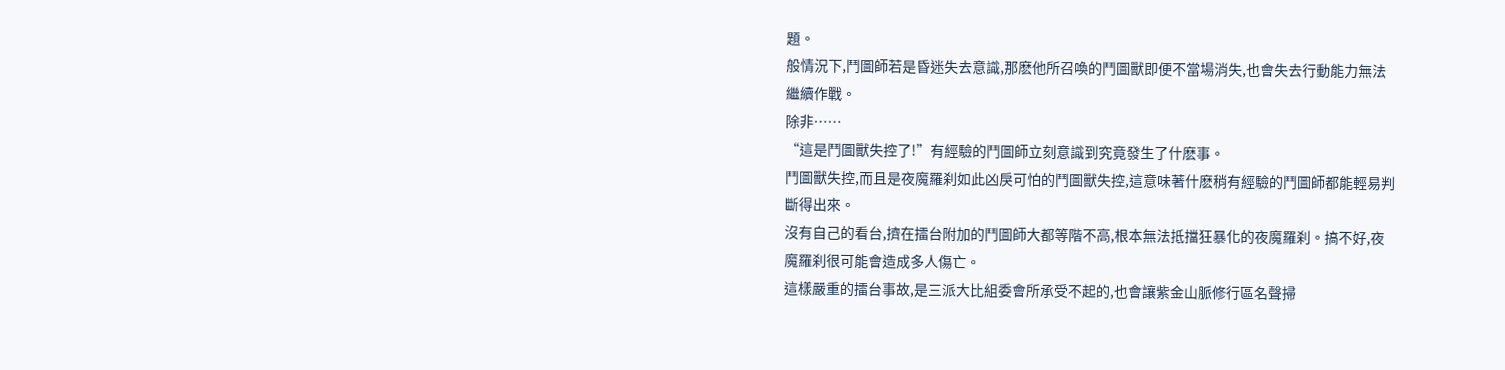題。
般情況下,鬥圖師若是昏迷失去意識,那麽他所召喚的鬥圖獸即便不當場消失,也會失去行動能力無法繼續作戰。
除非……
“這是鬥圖獸失控了!”有經驗的鬥圖師立刻意識到究竟發生了什麽事。
鬥圖獸失控,而且是夜魔羅刹如此凶戾可怕的鬥圖獸失控,這意味著什麽稍有經驗的鬥圖師都能輕易判斷得出來。
沒有自己的看台,擠在擂台附加的鬥圖師大都等階不高,根本無法抵擋狂暴化的夜魔羅刹。搞不好,夜魔羅刹很可能會造成多人傷亡。
這樣嚴重的擂台事故,是三派大比組委會所承受不起的,也會讓紫金山脈修行區名聲掃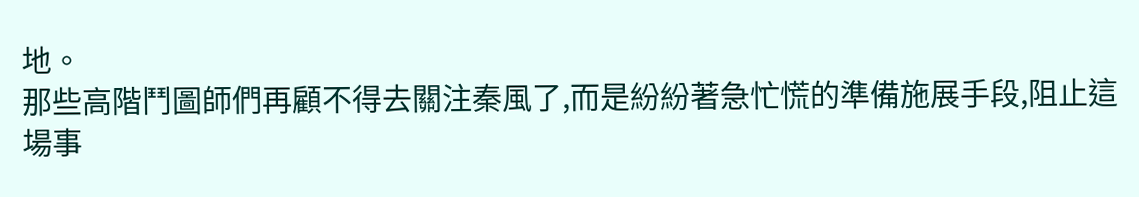地。
那些高階鬥圖師們再顧不得去關注秦風了,而是紛紛著急忙慌的準備施展手段,阻止這場事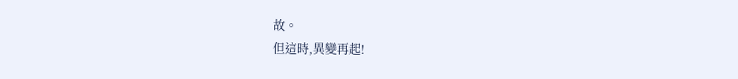故。
但這時,異變再起!